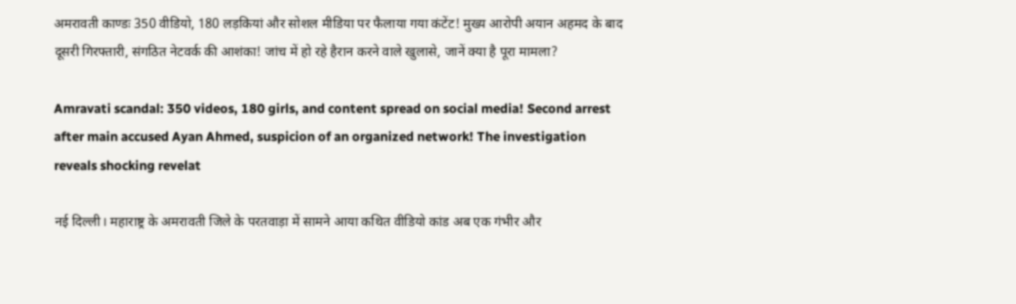अमरावती काण्डः 350 वीडियो, 180 लड़कियां और सोशल मीडिया पर फैलाया गया कंटेंट! मुख्य आरोपी अयान अहमद के बाद दूसरी गिरफ्तारी, संगठित नेटवर्क की आशंका! जांच में हो रहे हैरान करने वाले खुलासे, जानें क्या है पूरा मामला?

Amravati scandal: 350 videos, 180 girls, and content spread on social media! Second arrest after main accused Ayan Ahmed, suspicion of an organized network! The investigation reveals shocking revelat

नई दिल्ली। महाराष्ट्र के अमरावती जिले के परतवाड़ा में सामने आया कथित वीडियो कांड अब एक गंभीर और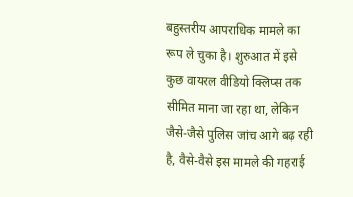बहुस्तरीय आपराधिक मामले का रूप ले चुका है। शुरुआत में इसे कुछ वायरल वीडियो क्लिप्स तक सीमित माना जा रहा था, लेकिन जैसे-जैसे पुलिस जांच आगे बढ़ रही है, वैसे-वैसे इस मामले की गहराई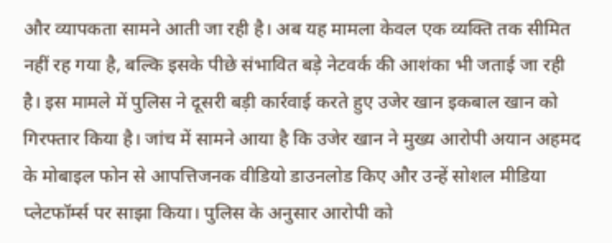और व्यापकता सामने आती जा रही है। अब यह मामला केवल एक व्यक्ति तक सीमित नहीं रह गया है, बल्कि इसके पीछे संभावित बड़े नेटवर्क की आशंका भी जताई जा रही है। इस मामले में पुलिस ने दूसरी बड़ी कार्रवाई करते हुए उजेर खान इकबाल खान को गिरफ्तार किया है। जांच में सामने आया है कि उजेर खान ने मुख्य आरोपी अयान अहमद के मोबाइल फोन से आपत्तिजनक वीडियो डाउनलोड किए और उन्हें सोशल मीडिया प्लेटफॉर्म्स पर साझा किया। पुलिस के अनुसार आरोपी को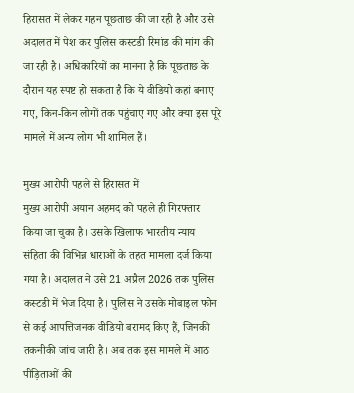हिरासत में लेकर गहन पूछताछ की जा रही है और उसे अदालत में पेश कर पुलिस कस्टडी रिमांड की मांग की जा रही है। अधिकारियों का मानना है कि पूछताछ के दौरान यह स्पष्ट हो सकता है कि ये वीडियो कहां बनाए गए, किन-किन लोगों तक पहुंचाए गए और क्या इस पूरे मामले में अन्य लोग भी शामिल हैं।

मुख्य आरोपी पहले से हिरासत में
मुख्य आरोपी अयान अहमद को पहले ही गिरफ्तार किया जा चुका है। उसके खिलाफ भारतीय न्याय संहिता की विभिन्न धाराओं के तहत मामला दर्ज किया गया है। अदालत ने उसे 21 अप्रैल 2026 तक पुलिस कस्टडी में भेज दिया है। पुलिस ने उसके मोबाइल फोन से कई आपत्तिजनक वीडियो बरामद किए हैं, जिनकी तकनीकी जांच जारी है। अब तक इस मामले में आठ पीड़िताओं की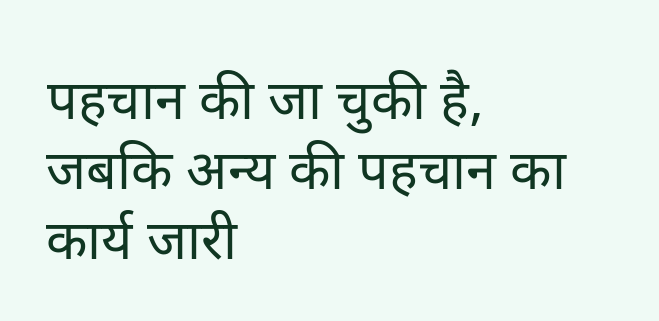पहचान की जा चुकी है, जबकि अन्य की पहचान का कार्य जारी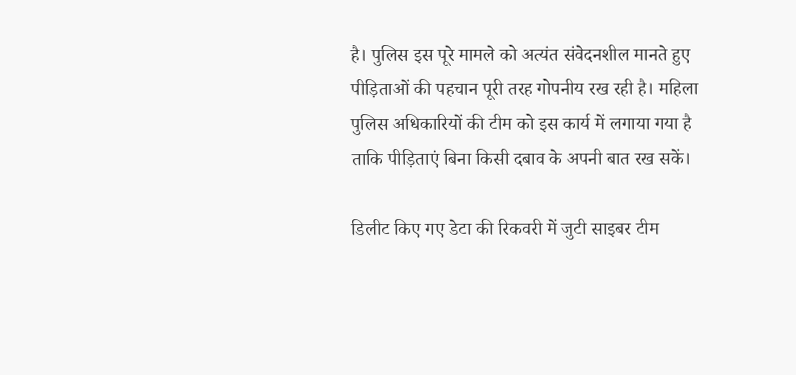है। पुलिस इस पूरे मामले को अत्यंत संवेदनशील मानते हुए पीड़िताओं की पहचान पूरी तरह गोपनीय रख रही है। महिला पुलिस अधिकारियों की टीम को इस कार्य में लगाया गया है ताकि पीड़िताएं बिना किसी दबाव के अपनी बात रख सकें।

डिलीट किए गए डेटा की रिकवरी में जुटी साइबर टीम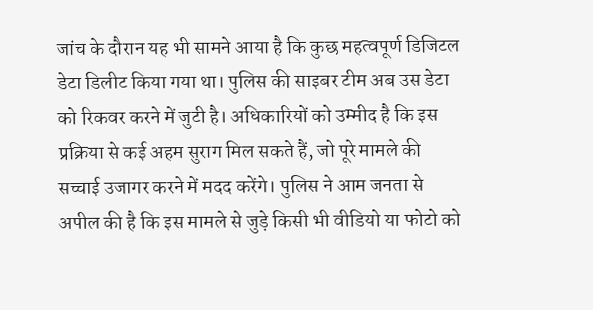जांच के दौरान यह भी सामने आया है कि कुछ महत्वपूर्ण डिजिटल डेटा डिलीट किया गया था। पुलिस की साइबर टीम अब उस डेटा को रिकवर करने में जुटी है। अधिकारियों को उम्मीद है कि इस प्रक्रिया से कई अहम सुराग मिल सकते हैं, जो पूरे मामले की सच्चाई उजागर करने में मदद करेंगे। पुलिस ने आम जनता से अपील की है कि इस मामले से जुड़े किसी भी वीडियो या फोटो को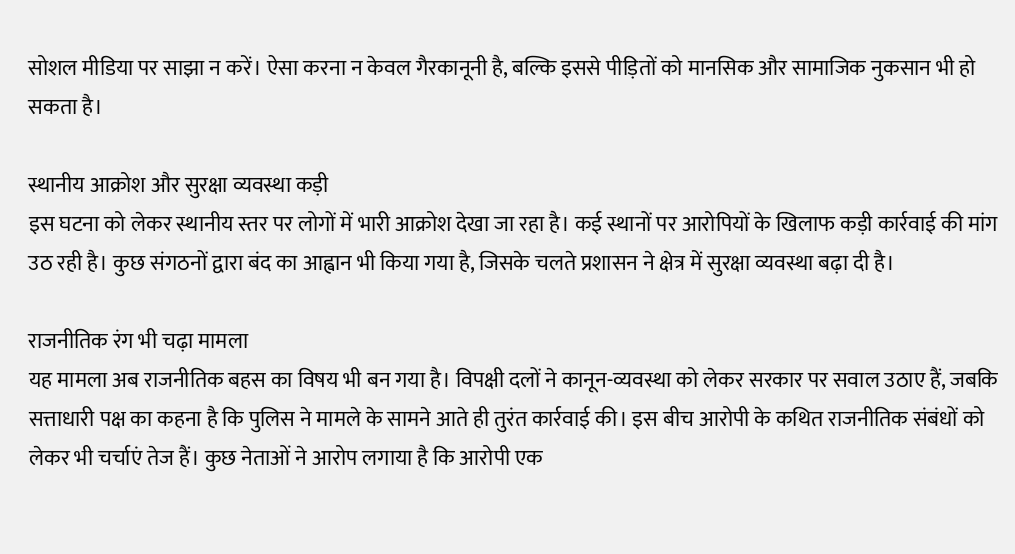सोशल मीडिया पर साझा न करें। ऐसा करना न केवल गैरकानूनी है, बल्कि इससे पीड़ितों को मानसिक और सामाजिक नुकसान भी हो सकता है।

स्थानीय आक्रोश और सुरक्षा व्यवस्था कड़ी
इस घटना को लेकर स्थानीय स्तर पर लोगों में भारी आक्रोश देखा जा रहा है। कई स्थानों पर आरोपियों के खिलाफ कड़ी कार्रवाई की मांग उठ रही है। कुछ संगठनों द्वारा बंद का आह्वान भी किया गया है, जिसके चलते प्रशासन ने क्षेत्र में सुरक्षा व्यवस्था बढ़ा दी है।

राजनीतिक रंग भी चढ़ा मामला
यह मामला अब राजनीतिक बहस का विषय भी बन गया है। विपक्षी दलों ने कानून-व्यवस्था को लेकर सरकार पर सवाल उठाए हैं, जबकि सत्ताधारी पक्ष का कहना है कि पुलिस ने मामले के सामने आते ही तुरंत कार्रवाई की। इस बीच आरोपी के कथित राजनीतिक संबंधों को लेकर भी चर्चाएं तेज हैं। कुछ नेताओं ने आरोप लगाया है कि आरोपी एक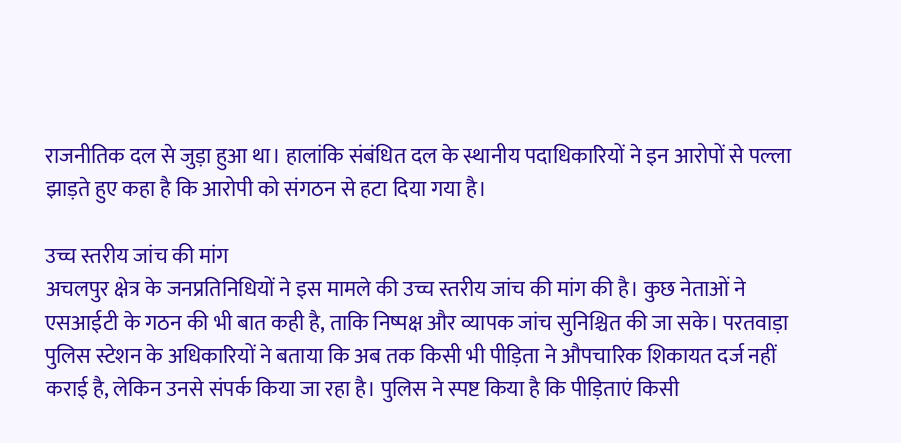राजनीतिक दल से जुड़ा हुआ था। हालांकि संबंधित दल के स्थानीय पदाधिकारियों ने इन आरोपों से पल्ला झाड़ते हुए कहा है कि आरोपी को संगठन से हटा दिया गया है।

उच्च स्तरीय जांच की मांग
अचलपुर क्षेत्र के जनप्रतिनिधियों ने इस मामले की उच्च स्तरीय जांच की मांग की है। कुछ नेताओं ने एसआईटी के गठन की भी बात कही है, ताकि निष्पक्ष और व्यापक जांच सुनिश्चित की जा सके। परतवाड़ा पुलिस स्टेशन के अधिकारियों ने बताया कि अब तक किसी भी पीड़िता ने औपचारिक शिकायत दर्ज नहीं कराई है, लेकिन उनसे संपर्क किया जा रहा है। पुलिस ने स्पष्ट किया है कि पीड़िताएं किसी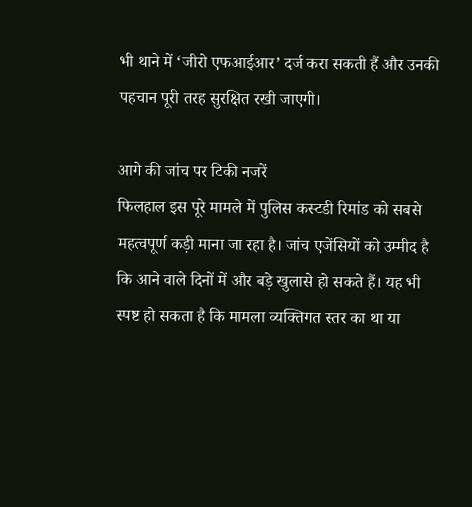भी थाने में ‘जीरो एफआईआर’ दर्ज करा सकती हैं और उनकी पहचान पूरी तरह सुरक्षित रखी जाएगी।

आगे की जांच पर टिकी नजरें
फिलहाल इस पूरे मामले में पुलिस कस्टडी रिमांड को सबसे महत्वपूर्ण कड़ी माना जा रहा है। जांच एजेंसियों को उम्मीद है कि आने वाले दिनों में और बड़े खुलासे हो सकते हैं। यह भी स्पष्ट हो सकता है कि मामला व्यक्तिगत स्तर का था या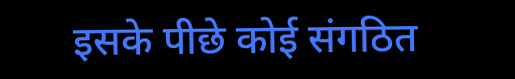इसके पीछे कोई संगठित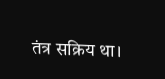तंत्र सक्रिय था।